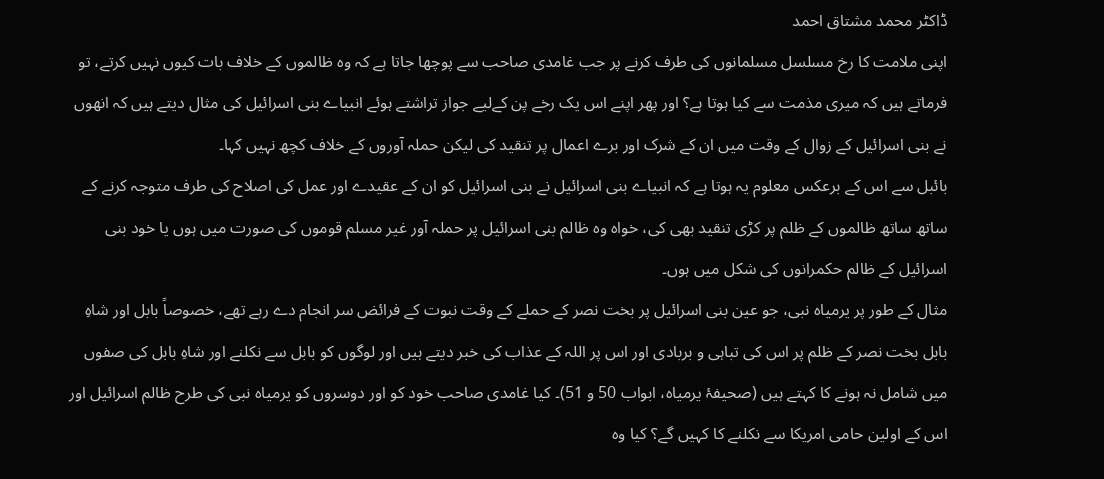ڈاکٹر محمد مشتاق احمد
اپنی ملامت کا رخ مسلسل مسلمانوں کی طرف کرنے پر جب غامدی صاحب سے پوچھا جاتا ہے کہ وہ ظالموں کے خلاف بات کیوں نہیں کرتے، تو فرماتے ہیں کہ میری مذمت سے کیا ہوتا ہے؟ اور پھر اپنے اس یک رخے پن کےلیے جواز تراشتے ہوئے انبیاے بنی اسرائیل کی مثال دیتے ہیں کہ انھوں نے بنی اسرائیل کے زوال کے وقت میں ان کے شرک اور برے اعمال پر تنقید کی لیکن حملہ آوروں کے خلاف کچھ نہیں کہا۔
بائبل سے اس کے برعکس معلوم یہ ہوتا ہے کہ انبیاے بنی اسرائیل نے بنی اسرائیل کو ان کے عقیدے اور عمل کی اصلاح کی طرف متوجہ کرنے کے ساتھ ساتھ ظالموں کے ظلم پر کڑی تنقید بھی کی، خواہ وہ ظالم بنی اسرائیل پر حملہ آور غیر مسلم قوموں کی صورت میں ہوں یا خود بنی اسرائیل کے ظالم حکمرانوں کی شکل میں ہوں۔
مثال کے طور پر یرمیاہ نبی، جو عین بنی اسرائیل پر بخت نصر کے حملے کے وقت نبوت کے فرائض سر انجام دے رہے تھے، خصوصاً بابل اور شاہِ بابل بخت نصر کے ظلم پر اس کی تباہی و بربادی اور اس پر اللہ کے عذاب کی خبر دیتے ہیں اور لوگوں کو بابل سے نکلنے اور شاہِ بابل کی صفوں میں شامل نہ ہونے کا کہتے ہیں (صحیفۂ یرمیاہ، ابواب 50 و 51)۔ کیا غامدی صاحب خود کو اور دوسروں کو یرمیاہ نبی کی طرح ظالم اسرائیل اور اس کے اولین حامی امریکا سے نکلنے کا کہیں گے؟ کیا وہ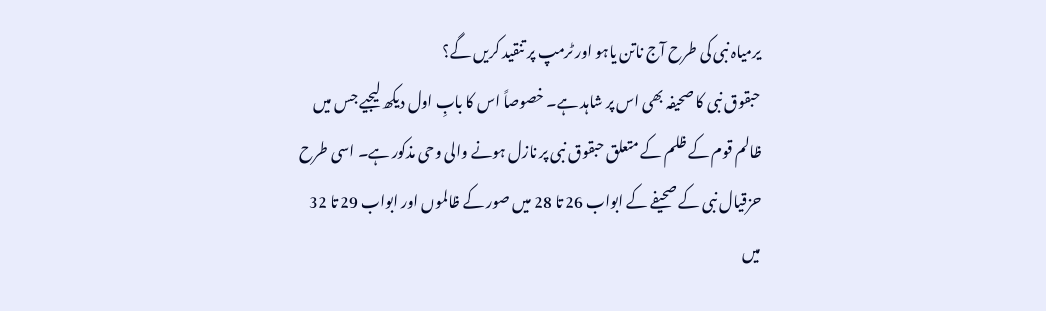یرمیاہ نبی کی طرح آج ناتن یاہو اور ٹرمپ پر تنقید کریں گے؟
حبقوق نبی کا صحیفہ بھی اس پر شاہد ہے۔ خصوصاً اس کا بابِ اول دیکھ لیجیے جس میں ظالم قوم کے ظلم کے متعلق حبقوق نبی پر نازل ہونے والی وحی مذکور ہے۔ اسی طرح حزقیال نبی کے صحیفے کے ابواب 26 تا 28 میں صور کے ظالموں اور ابواب 29 تا 32 میں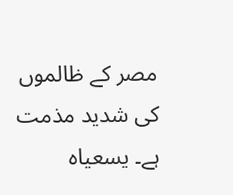مصر کے ظالموں کی شدید مذمت ہے۔ یسعیاہ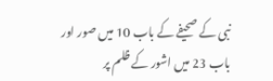نبی کے صحیفے کے باب 10 میں صور اور باب 23 میں اشور کے ظلم پر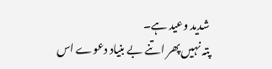شدید وعید ہے۔
پتہ نہیں پھر اتنے بے بنیاد دعوے اس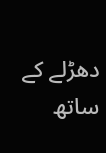دھڑلے کے ساتھ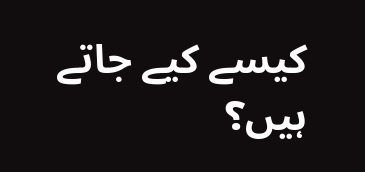کیسے کیے جاتے ہیں؟